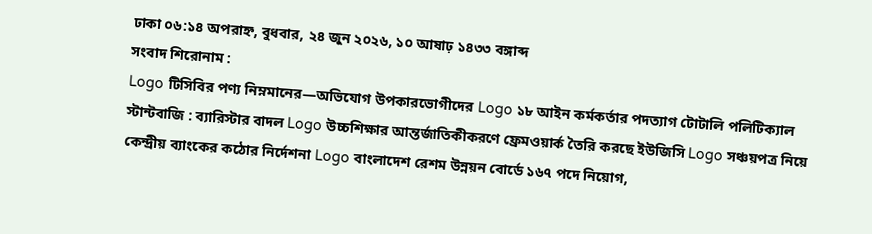ঢাকা ০৬:১৪ অপরাহ্ন, বুধবার, ২৪ জুন ২০২৬, ১০ আষাঢ় ১৪৩৩ বঙ্গাব্দ
সংবাদ শিরোনাম :
Logo টিসিবির পণ্য নিম্নমানের—অভিযোগ উপকারভোগীদের Logo ১৮ আইন কর্মকর্তার পদত্যাগ টোটালি পলিটিক্যাল স্টান্টবাজি : ব্যারিস্টার বাদল Logo উচ্চশিক্ষার আন্তর্জাতিকীকরণে ফ্রেমওয়ার্ক তৈরি করছে ইউজিসি Logo সঞ্চয়পত্র নিয়ে কেন্দ্রীয় ব্যাংকের কঠোর নির্দেশনা Logo বাংলাদেশ রেশম উন্নয়ন বোর্ডে ১৬৭ পদে নিয়োগ,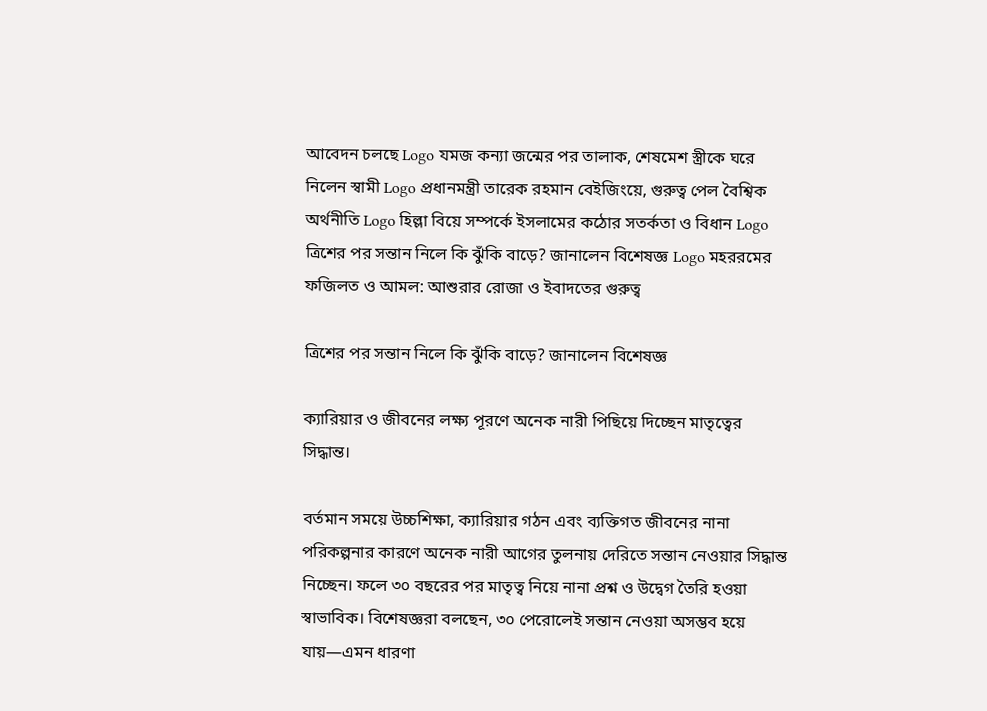আবেদন চলছে Logo যমজ কন্যা জন্মের পর তালাক, শেষমেশ স্ত্রীকে ঘরে নিলেন স্বামী Logo প্রধানমন্ত্রী তারেক রহমান বেইজিংয়ে, গুরুত্ব পেল বৈশ্বিক অর্থনীতি Logo হিল্লা বিয়ে সম্পর্কে ইসলামের কঠোর সতর্কতা ও বিধান Logo ত্রিশের পর সন্তান নিলে কি ঝুঁকি বাড়ে? জানালেন বিশেষজ্ঞ Logo মহররমের ফজিলত ও আমল: আশুরার রোজা ও ইবাদতের গুরুত্ব

ত্রিশের পর সন্তান নিলে কি ঝুঁকি বাড়ে? জানালেন বিশেষজ্ঞ

ক্যারিয়ার ও জীবনের লক্ষ্য পূরণে অনেক নারী পিছিয়ে দিচ্ছেন মাতৃত্বের সিদ্ধান্ত।

বর্তমান সময়ে উচ্চশিক্ষা, ক্যারিয়ার গঠন এবং ব্যক্তিগত জীবনের নানা পরিকল্পনার কারণে অনেক নারী আগের তুলনায় দেরিতে সন্তান নেওয়ার সিদ্ধান্ত নিচ্ছেন। ফলে ৩০ বছরের পর মাতৃত্ব নিয়ে নানা প্রশ্ন ও উদ্বেগ তৈরি হওয়া স্বাভাবিক। বিশেষজ্ঞরা বলছেন, ৩০ পেরোলেই সন্তান নেওয়া অসম্ভব হয়ে যায়—এমন ধারণা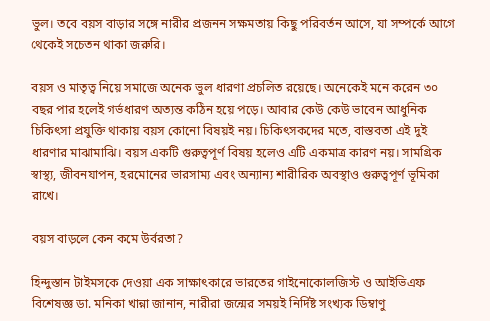ভুল। তবে বয়স বাড়ার সঙ্গে নারীর প্রজনন সক্ষমতায় কিছু পরিবর্তন আসে, যা সম্পর্কে আগে থেকেই সচেতন থাকা জরুরি।

বয়স ও মাতৃত্ব নিয়ে সমাজে অনেক ভুল ধারণা প্রচলিত রয়েছে। অনেকেই মনে করেন ৩০ বছর পার হলেই গর্ভধারণ অত্যন্ত কঠিন হয়ে পড়ে। আবার কেউ কেউ ভাবেন আধুনিক চিকিৎসা প্রযুক্তি থাকায় বয়স কোনো বিষয়ই নয়। চিকিৎসকদের মতে, বাস্তবতা এই দুই ধারণার মাঝামাঝি। বয়স একটি গুরুত্বপূর্ণ বিষয় হলেও এটি একমাত্র কারণ নয়। সামগ্রিক স্বাস্থ্য, জীবনযাপন, হরমোনের ভারসাম্য এবং অন্যান্য শারীরিক অবস্থাও গুরুত্বপূর্ণ ভূমিকা রাখে।

বয়স বাড়লে কেন কমে উর্বরতা?

হিন্দুস্তান টাইমসকে দেওয়া এক সাক্ষাৎকারে ভারতের গাইনোকোলজিস্ট ও আইভিএফ বিশেষজ্ঞ ডা. মনিকা খান্না জানান, নারীরা জন্মের সময়ই নির্দিষ্ট সংখ্যক ডিম্বাণু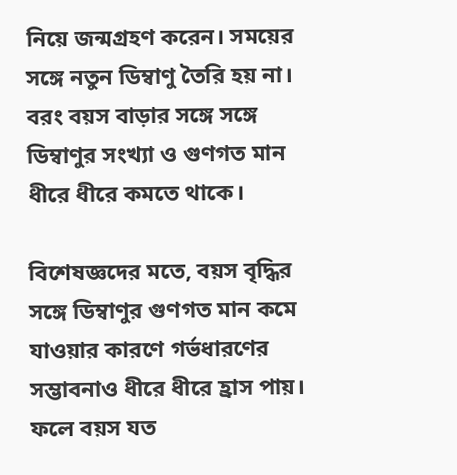নিয়ে জন্মগ্রহণ করেন। সময়ের সঙ্গে নতুন ডিম্বাণু তৈরি হয় না। বরং বয়স বাড়ার সঙ্গে সঙ্গে ডিম্বাণুর সংখ্যা ও গুণগত মান ধীরে ধীরে কমতে থাকে।

বিশেষজ্ঞদের মতে, বয়স বৃদ্ধির সঙ্গে ডিম্বাণুর গুণগত মান কমে যাওয়ার কারণে গর্ভধারণের সম্ভাবনাও ধীরে ধীরে হ্রাস পায়। ফলে বয়স যত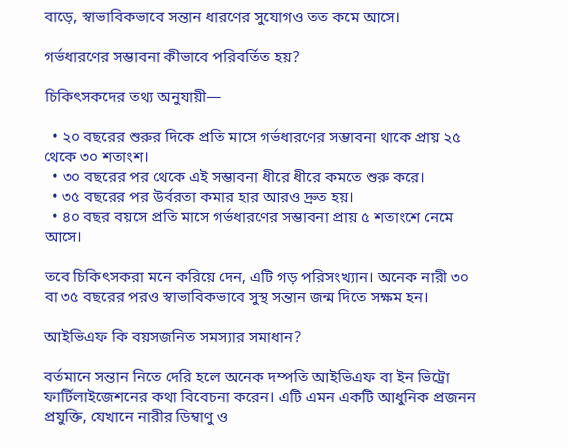বাড়ে, স্বাভাবিকভাবে সন্তান ধারণের সুযোগও তত কমে আসে।

গর্ভধারণের সম্ভাবনা কীভাবে পরিবর্তিত হয়?

চিকিৎসকদের তথ্য অনুযায়ী—

  • ২০ বছরের শুরুর দিকে প্রতি মাসে গর্ভধারণের সম্ভাবনা থাকে প্রায় ২৫ থেকে ৩০ শতাংশ।
  • ৩০ বছরের পর থেকে এই সম্ভাবনা ধীরে ধীরে কমতে শুরু করে।
  • ৩৫ বছরের পর উর্বরতা কমার হার আরও দ্রুত হয়।
  • ৪০ বছর বয়সে প্রতি মাসে গর্ভধারণের সম্ভাবনা প্রায় ৫ শতাংশে নেমে আসে।

তবে চিকিৎসকরা মনে করিয়ে দেন, এটি গড় পরিসংখ্যান। অনেক নারী ৩০ বা ৩৫ বছরের পরও স্বাভাবিকভাবে সুস্থ সন্তান জন্ম দিতে সক্ষম হন।

আইভিএফ কি বয়সজনিত সমস্যার সমাধান?

বর্তমানে সন্তান নিতে দেরি হলে অনেক দম্পতি আইভিএফ বা ইন ভিট্রো ফার্টিলাইজেশনের কথা বিবেচনা করেন। এটি এমন একটি আধুনিক প্রজনন প্রযুক্তি, যেখানে নারীর ডিম্বাণু ও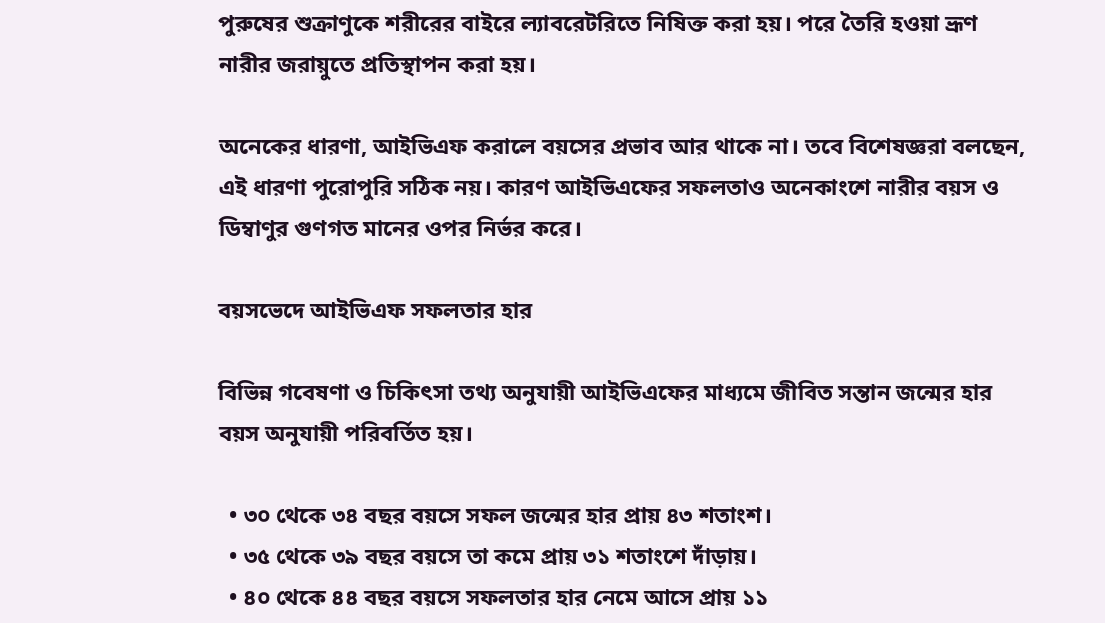পুরুষের শুক্রাণুকে শরীরের বাইরে ল্যাবরেটরিতে নিষিক্ত করা হয়। পরে তৈরি হওয়া ভ্রূণ নারীর জরায়ুতে প্রতিস্থাপন করা হয়।

অনেকের ধারণা, আইভিএফ করালে বয়সের প্রভাব আর থাকে না। তবে বিশেষজ্ঞরা বলছেন, এই ধারণা পুরোপুরি সঠিক নয়। কারণ আইভিএফের সফলতাও অনেকাংশে নারীর বয়স ও ডিম্বাণুর গুণগত মানের ওপর নির্ভর করে।

বয়সভেদে আইভিএফ সফলতার হার

বিভিন্ন গবেষণা ও চিকিৎসা তথ্য অনুযায়ী আইভিএফের মাধ্যমে জীবিত সন্তান জন্মের হার বয়স অনুযায়ী পরিবর্তিত হয়।

  • ৩০ থেকে ৩৪ বছর বয়সে সফল জন্মের হার প্রায় ৪৩ শতাংশ।
  • ৩৫ থেকে ৩৯ বছর বয়সে তা কমে প্রায় ৩১ শতাংশে দাঁড়ায়।
  • ৪০ থেকে ৪৪ বছর বয়সে সফলতার হার নেমে আসে প্রায় ১১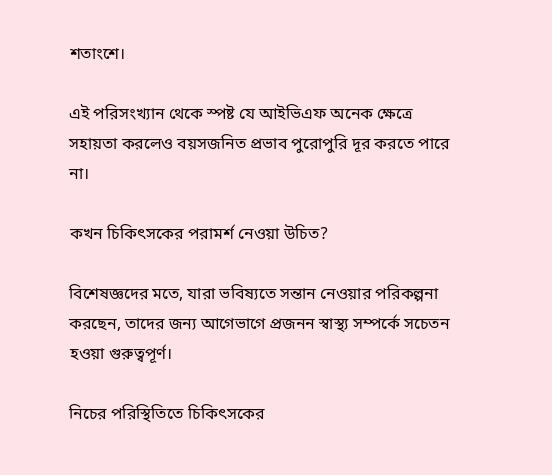শতাংশে।

এই পরিসংখ্যান থেকে স্পষ্ট যে আইভিএফ অনেক ক্ষেত্রে সহায়তা করলেও বয়সজনিত প্রভাব পুরোপুরি দূর করতে পারে না।

কখন চিকিৎসকের পরামর্শ নেওয়া উচিত?

বিশেষজ্ঞদের মতে, যারা ভবিষ্যতে সন্তান নেওয়ার পরিকল্পনা করছেন, তাদের জন্য আগেভাগে প্রজনন স্বাস্থ্য সম্পর্কে সচেতন হওয়া গুরুত্বপূর্ণ।

নিচের পরিস্থিতিতে চিকিৎসকের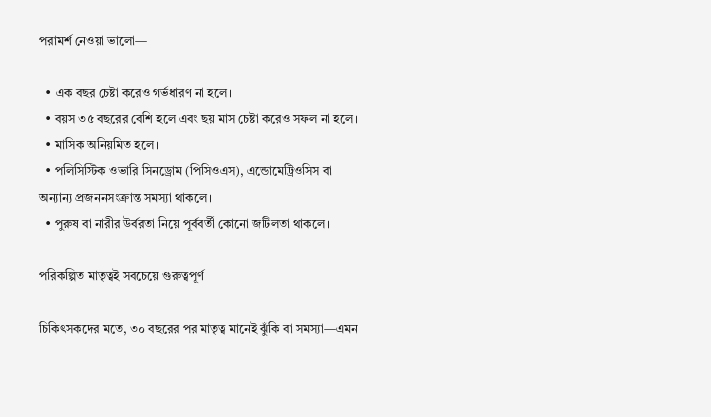পরামর্শ নেওয়া ভালো—

  • এক বছর চেষ্টা করেও গর্ভধারণ না হলে।
  • বয়স ৩৫ বছরের বেশি হলে এবং ছয় মাস চেষ্টা করেও সফল না হলে।
  • মাসিক অনিয়মিত হলে।
  • পলিসিস্টিক ওভারি সিনড্রোম (পিসিওএস), এন্ডোমেট্রিওসিস বা অন্যান্য প্রজননসংক্রান্ত সমস্যা থাকলে।
  • পুরুষ বা নারীর উর্বরতা নিয়ে পূর্ববর্তী কোনো জটিলতা থাকলে।

পরিকল্পিত মাতৃত্বই সবচেয়ে গুরুত্বপূর্ণ

চিকিৎসকদের মতে, ৩০ বছরের পর মাতৃত্ব মানেই ঝুঁকি বা সমস্যা—এমন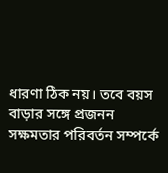ধারণা ঠিক নয়। তবে বয়স বাড়ার সঙ্গে প্রজনন সক্ষমতার পরিবর্তন সম্পর্কে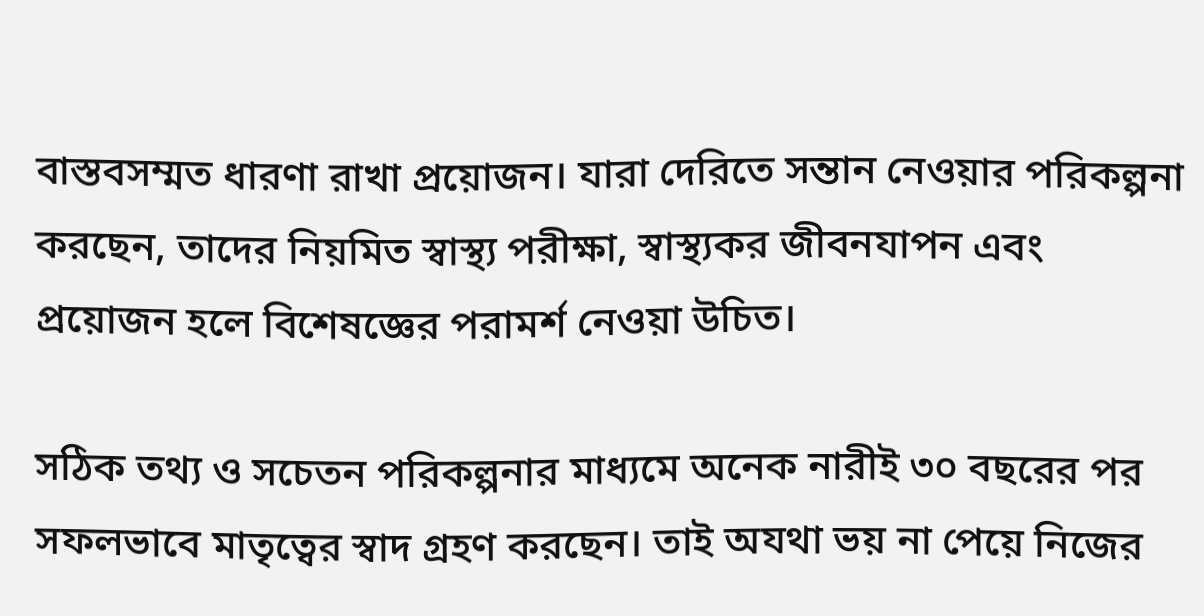বাস্তবসম্মত ধারণা রাখা প্রয়োজন। যারা দেরিতে সন্তান নেওয়ার পরিকল্পনা করছেন, তাদের নিয়মিত স্বাস্থ্য পরীক্ষা, স্বাস্থ্যকর জীবনযাপন এবং প্রয়োজন হলে বিশেষজ্ঞের পরামর্শ নেওয়া উচিত।

সঠিক তথ্য ও সচেতন পরিকল্পনার মাধ্যমে অনেক নারীই ৩০ বছরের পর সফলভাবে মাতৃত্বের স্বাদ গ্রহণ করছেন। তাই অযথা ভয় না পেয়ে নিজের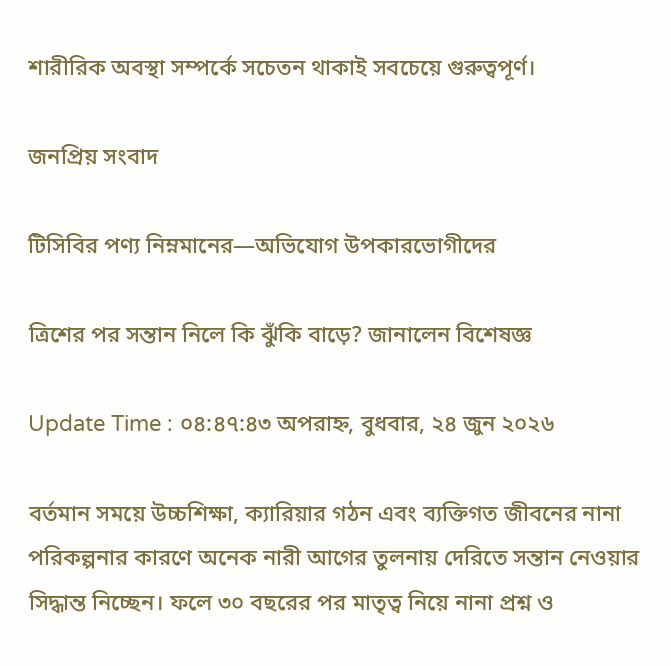শারীরিক অবস্থা সম্পর্কে সচেতন থাকাই সবচেয়ে গুরুত্বপূর্ণ।

জনপ্রিয় সংবাদ

টিসিবির পণ্য নিম্নমানের—অভিযোগ উপকারভোগীদের

ত্রিশের পর সন্তান নিলে কি ঝুঁকি বাড়ে? জানালেন বিশেষজ্ঞ

Update Time : ০৪:৪৭:৪৩ অপরাহ্ন, বুধবার, ২৪ জুন ২০২৬

বর্তমান সময়ে উচ্চশিক্ষা, ক্যারিয়ার গঠন এবং ব্যক্তিগত জীবনের নানা পরিকল্পনার কারণে অনেক নারী আগের তুলনায় দেরিতে সন্তান নেওয়ার সিদ্ধান্ত নিচ্ছেন। ফলে ৩০ বছরের পর মাতৃত্ব নিয়ে নানা প্রশ্ন ও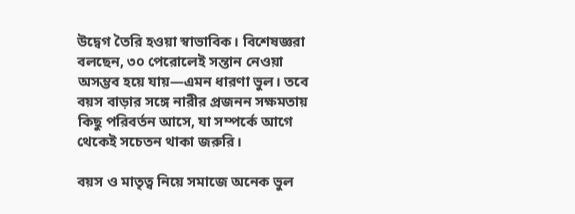উদ্বেগ তৈরি হওয়া স্বাভাবিক। বিশেষজ্ঞরা বলছেন, ৩০ পেরোলেই সন্তান নেওয়া অসম্ভব হয়ে যায়—এমন ধারণা ভুল। তবে বয়স বাড়ার সঙ্গে নারীর প্রজনন সক্ষমতায় কিছু পরিবর্তন আসে, যা সম্পর্কে আগে থেকেই সচেতন থাকা জরুরি।

বয়স ও মাতৃত্ব নিয়ে সমাজে অনেক ভুল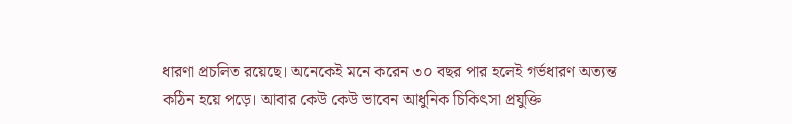ধারণা প্রচলিত রয়েছে। অনেকেই মনে করেন ৩০ বছর পার হলেই গর্ভধারণ অত্যন্ত কঠিন হয়ে পড়ে। আবার কেউ কেউ ভাবেন আধুনিক চিকিৎসা প্রযুক্তি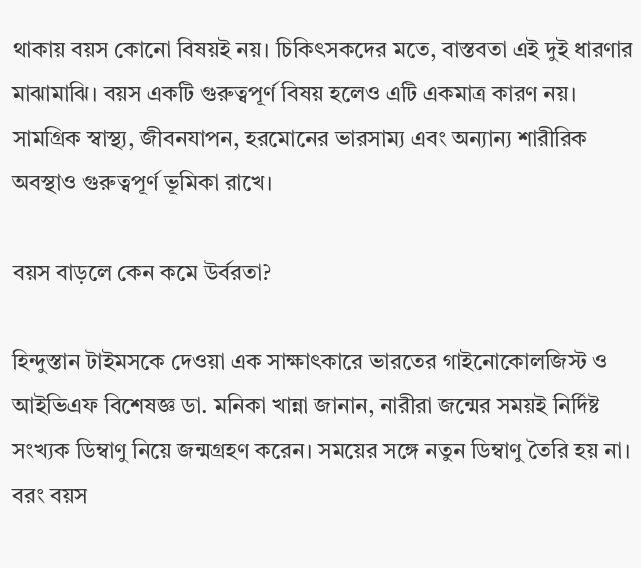থাকায় বয়স কোনো বিষয়ই নয়। চিকিৎসকদের মতে, বাস্তবতা এই দুই ধারণার মাঝামাঝি। বয়স একটি গুরুত্বপূর্ণ বিষয় হলেও এটি একমাত্র কারণ নয়। সামগ্রিক স্বাস্থ্য, জীবনযাপন, হরমোনের ভারসাম্য এবং অন্যান্য শারীরিক অবস্থাও গুরুত্বপূর্ণ ভূমিকা রাখে।

বয়স বাড়লে কেন কমে উর্বরতা?

হিন্দুস্তান টাইমসকে দেওয়া এক সাক্ষাৎকারে ভারতের গাইনোকোলজিস্ট ও আইভিএফ বিশেষজ্ঞ ডা. মনিকা খান্না জানান, নারীরা জন্মের সময়ই নির্দিষ্ট সংখ্যক ডিম্বাণু নিয়ে জন্মগ্রহণ করেন। সময়ের সঙ্গে নতুন ডিম্বাণু তৈরি হয় না। বরং বয়স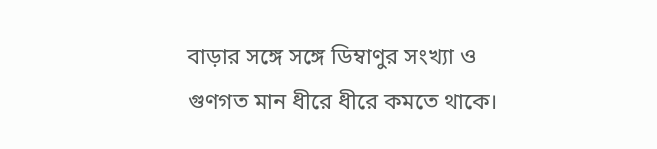বাড়ার সঙ্গে সঙ্গে ডিম্বাণুর সংখ্যা ও গুণগত মান ধীরে ধীরে কমতে থাকে।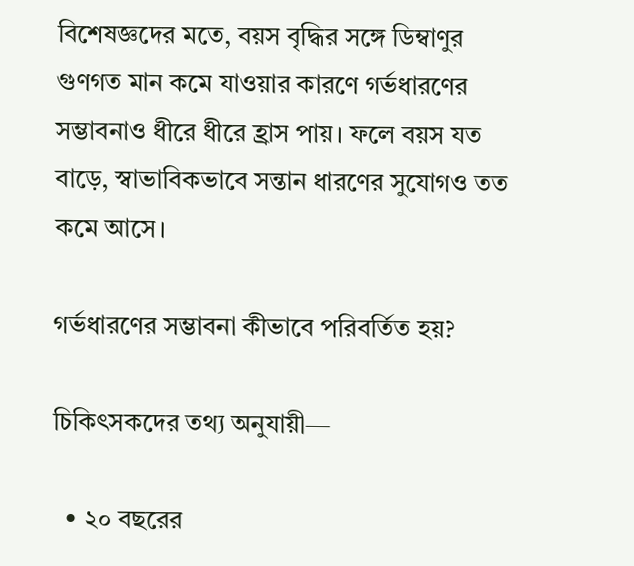বিশেষজ্ঞদের মতে, বয়স বৃদ্ধির সঙ্গে ডিম্বাণুর গুণগত মান কমে যাওয়ার কারণে গর্ভধারণের সম্ভাবনাও ধীরে ধীরে হ্রাস পায়। ফলে বয়স যত বাড়ে, স্বাভাবিকভাবে সন্তান ধারণের সুযোগও তত কমে আসে।

গর্ভধারণের সম্ভাবনা কীভাবে পরিবর্তিত হয়?

চিকিৎসকদের তথ্য অনুযায়ী—

  • ২০ বছরের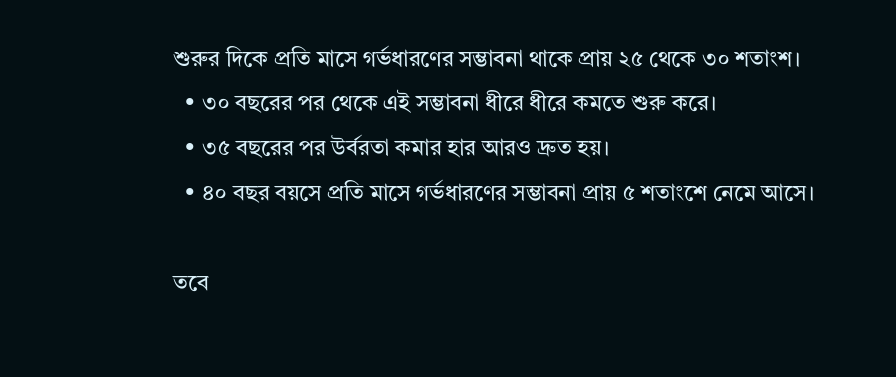শুরুর দিকে প্রতি মাসে গর্ভধারণের সম্ভাবনা থাকে প্রায় ২৫ থেকে ৩০ শতাংশ।
  • ৩০ বছরের পর থেকে এই সম্ভাবনা ধীরে ধীরে কমতে শুরু করে।
  • ৩৫ বছরের পর উর্বরতা কমার হার আরও দ্রুত হয়।
  • ৪০ বছর বয়সে প্রতি মাসে গর্ভধারণের সম্ভাবনা প্রায় ৫ শতাংশে নেমে আসে।

তবে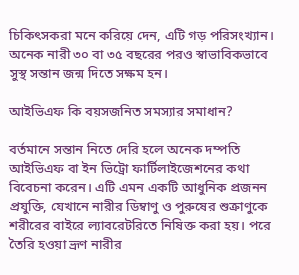চিকিৎসকরা মনে করিয়ে দেন, এটি গড় পরিসংখ্যান। অনেক নারী ৩০ বা ৩৫ বছরের পরও স্বাভাবিকভাবে সুস্থ সন্তান জন্ম দিতে সক্ষম হন।

আইভিএফ কি বয়সজনিত সমস্যার সমাধান?

বর্তমানে সন্তান নিতে দেরি হলে অনেক দম্পতি আইভিএফ বা ইন ভিট্রো ফার্টিলাইজেশনের কথা বিবেচনা করেন। এটি এমন একটি আধুনিক প্রজনন প্রযুক্তি, যেখানে নারীর ডিম্বাণু ও পুরুষের শুক্রাণুকে শরীরের বাইরে ল্যাবরেটরিতে নিষিক্ত করা হয়। পরে তৈরি হওয়া ভ্রূণ নারীর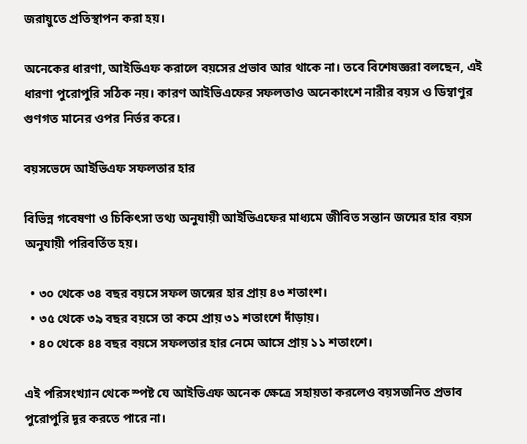জরায়ুতে প্রতিস্থাপন করা হয়।

অনেকের ধারণা, আইভিএফ করালে বয়সের প্রভাব আর থাকে না। তবে বিশেষজ্ঞরা বলছেন, এই ধারণা পুরোপুরি সঠিক নয়। কারণ আইভিএফের সফলতাও অনেকাংশে নারীর বয়স ও ডিম্বাণুর গুণগত মানের ওপর নির্ভর করে।

বয়সভেদে আইভিএফ সফলতার হার

বিভিন্ন গবেষণা ও চিকিৎসা তথ্য অনুযায়ী আইভিএফের মাধ্যমে জীবিত সন্তান জন্মের হার বয়স অনুযায়ী পরিবর্তিত হয়।

  • ৩০ থেকে ৩৪ বছর বয়সে সফল জন্মের হার প্রায় ৪৩ শতাংশ।
  • ৩৫ থেকে ৩৯ বছর বয়সে তা কমে প্রায় ৩১ শতাংশে দাঁড়ায়।
  • ৪০ থেকে ৪৪ বছর বয়সে সফলতার হার নেমে আসে প্রায় ১১ শতাংশে।

এই পরিসংখ্যান থেকে স্পষ্ট যে আইভিএফ অনেক ক্ষেত্রে সহায়তা করলেও বয়সজনিত প্রভাব পুরোপুরি দূর করতে পারে না।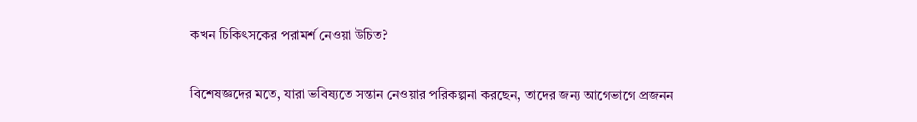কখন চিকিৎসকের পরামর্শ নেওয়া উচিত?

বিশেষজ্ঞদের মতে, যারা ভবিষ্যতে সন্তান নেওয়ার পরিকল্পনা করছেন, তাদের জন্য আগেভাগে প্রজনন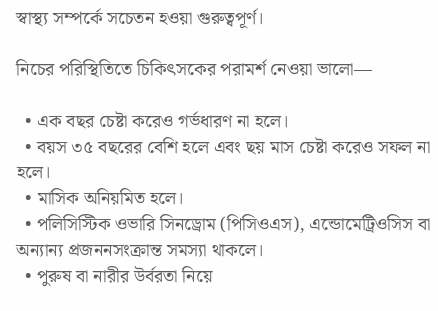স্বাস্থ্য সম্পর্কে সচেতন হওয়া গুরুত্বপূর্ণ।

নিচের পরিস্থিতিতে চিকিৎসকের পরামর্শ নেওয়া ভালো—

  • এক বছর চেষ্টা করেও গর্ভধারণ না হলে।
  • বয়স ৩৫ বছরের বেশি হলে এবং ছয় মাস চেষ্টা করেও সফল না হলে।
  • মাসিক অনিয়মিত হলে।
  • পলিসিস্টিক ওভারি সিনড্রোম (পিসিওএস), এন্ডোমেট্রিওসিস বা অন্যান্য প্রজননসংক্রান্ত সমস্যা থাকলে।
  • পুরুষ বা নারীর উর্বরতা নিয়ে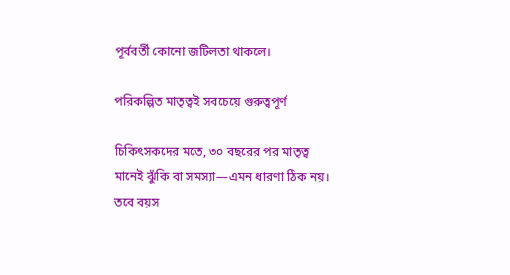পূর্ববর্তী কোনো জটিলতা থাকলে।

পরিকল্পিত মাতৃত্বই সবচেয়ে গুরুত্বপূর্ণ

চিকিৎসকদের মতে, ৩০ বছরের পর মাতৃত্ব মানেই ঝুঁকি বা সমস্যা—এমন ধারণা ঠিক নয়। তবে বয়স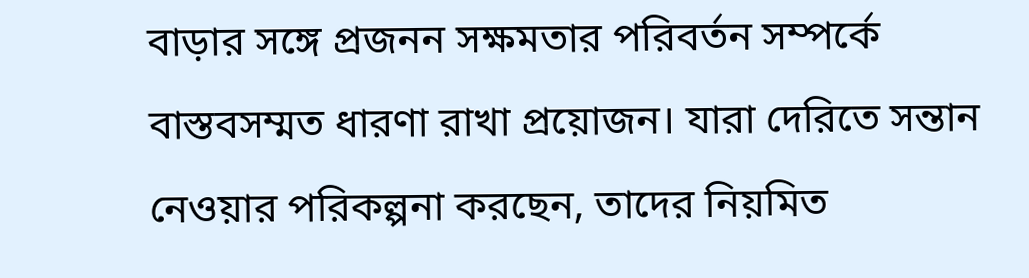বাড়ার সঙ্গে প্রজনন সক্ষমতার পরিবর্তন সম্পর্কে বাস্তবসম্মত ধারণা রাখা প্রয়োজন। যারা দেরিতে সন্তান নেওয়ার পরিকল্পনা করছেন, তাদের নিয়মিত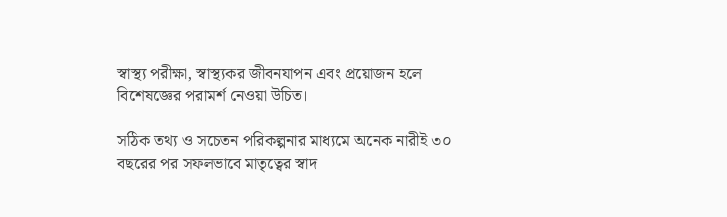স্বাস্থ্য পরীক্ষা, স্বাস্থ্যকর জীবনযাপন এবং প্রয়োজন হলে বিশেষজ্ঞের পরামর্শ নেওয়া উচিত।

সঠিক তথ্য ও সচেতন পরিকল্পনার মাধ্যমে অনেক নারীই ৩০ বছরের পর সফলভাবে মাতৃত্বের স্বাদ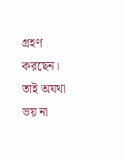গ্রহণ করছেন। তাই অযথা ভয় না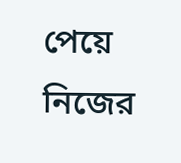পেয়ে নিজের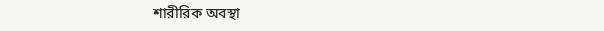শারীরিক অবস্থা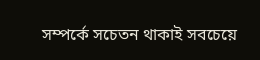সম্পর্কে সচেতন থাকাই সবচেয়ে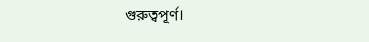গুরুত্বপূর্ণ।